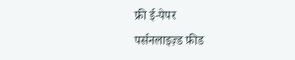फ्री ई-पेपर
पर्सनलाइज़्ड फ़ीड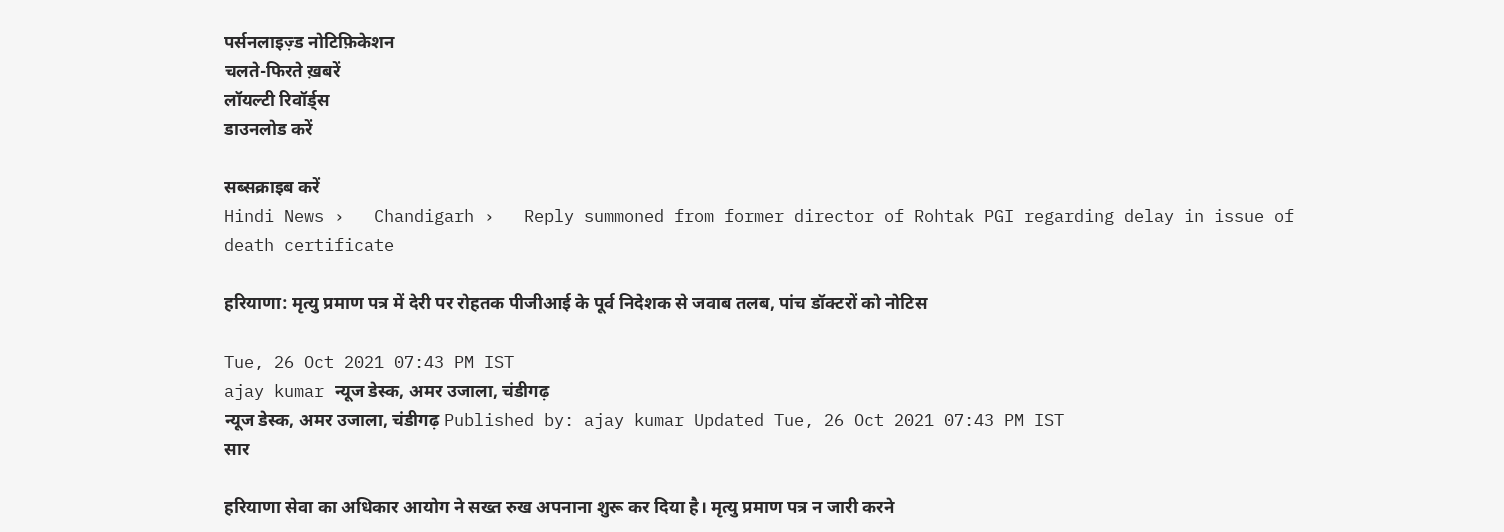पर्सनलाइज़्ड नोटिफ़िकेशन
चलते-फिरते ख़बरें
लॉयल्टी रिवॉर्ड्स
डाउनलोड करें

सब्सक्राइब करें
Hindi News ›   Chandigarh ›   Reply summoned from former director of Rohtak PGI regarding delay in issue of death certificate

हरियाणा: मृत्यु प्रमाण पत्र में देरी पर रोहतक पीजीआई के पूर्व निदेशक से जवाब तलब, पांच डॉक्टरों को नोटिस

Tue, 26 Oct 2021 07:43 PM IST
ajay kumar न्यूज डेस्क, अमर उजाला, चंडीगढ़
न्यूज डेस्क, अमर उजाला, चंडीगढ़ Published by: ajay kumar Updated Tue, 26 Oct 2021 07:43 PM IST
सार

हरियाणा सेवा का अधिकार आयोग ने सख्त रुख अपनाना शुरू कर दिया है। मृत्यु प्रमाण पत्र न जारी करने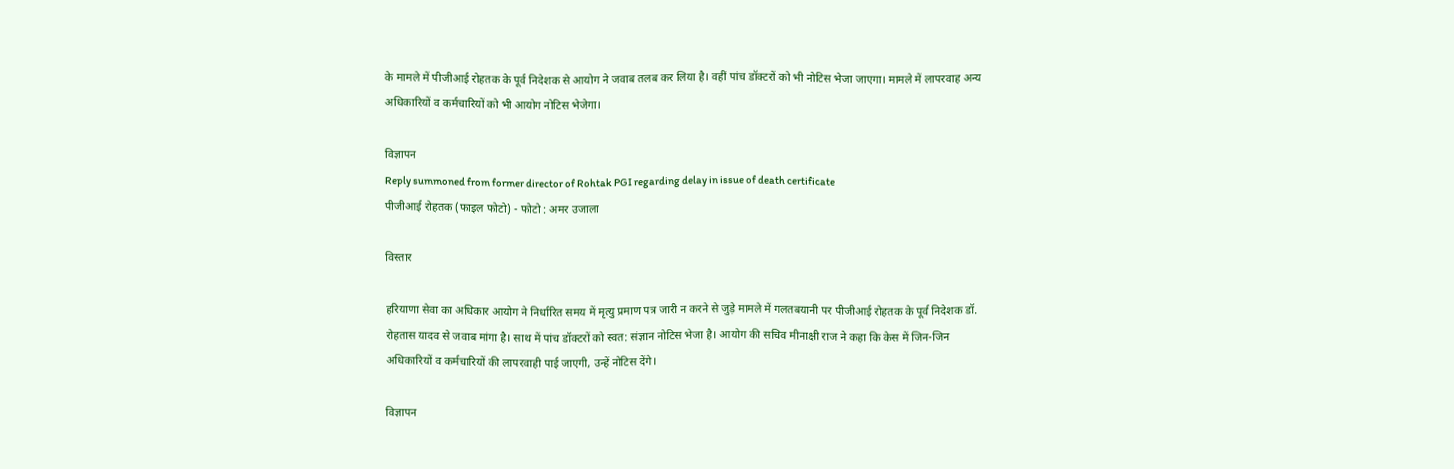के मामले में पीजीआई रोहतक के पूर्व निदेशक से आयोग ने जवाब तलब कर लिया है। वहीं पांच डॉक्टरों को भी नोटिस भेजा जाएगा। मामले में लापरवाह अन्य अधिकारियों व कर्मचारियों को भी आयोग नोटिस भेजेगा।

विज्ञापन
Reply summoned from former director of Rohtak PGI regarding delay in issue of death certificate
पीजीआई रोहतक (फाइल फोटो) - फोटो : अमर उजाला

विस्तार

हरियाणा सेवा का अधिकार आयोग ने निर्धारित समय में मृत्यु प्रमाण पत्र जारी न करने से जुड़े मामले में गलतबयानी पर पीजीआई रोहतक के पूर्व निदेशक डॉ. रोहतास यादव से जवाब मांगा है। साथ में पांच डॉक्टरों को स्वत: संज्ञान नोटिस भेजा है। आयोग की सचिव मीनाक्षी राज ने कहा कि केस में जिन-जिन अधिकारियों व कर्मचारियों की लापरवाही पाई जाएगी, उन्हें नोटिस देंगे।

विज्ञापन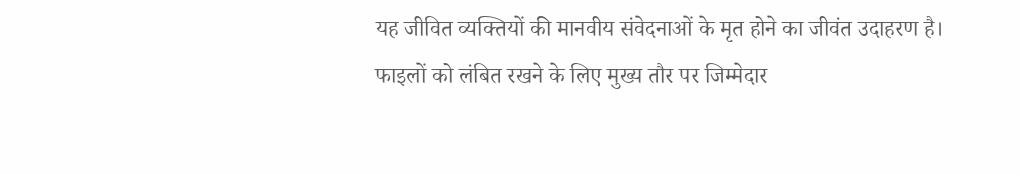यह जीवित व्यक्तियों की मानवीय संवेदनाओं के मृत होने का जीवंत उदाहरण है। फाइलों को लंबित रखने के लिए मुख्य तौर पर जिम्मेदार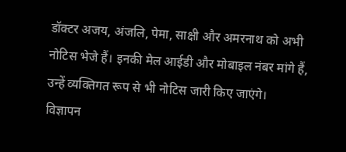डॉक्टर अजय, अंजलि, पेमा, साक्षी और अमरनाथ को अभी नोटिस भेजे हैं। इनकी मेल आईडी और मोबाइल नंबर मांगे हैं, उन्हें व्यक्तिगत रूप से भी नोटिस जारी किए जाएंगे।
विज्ञापन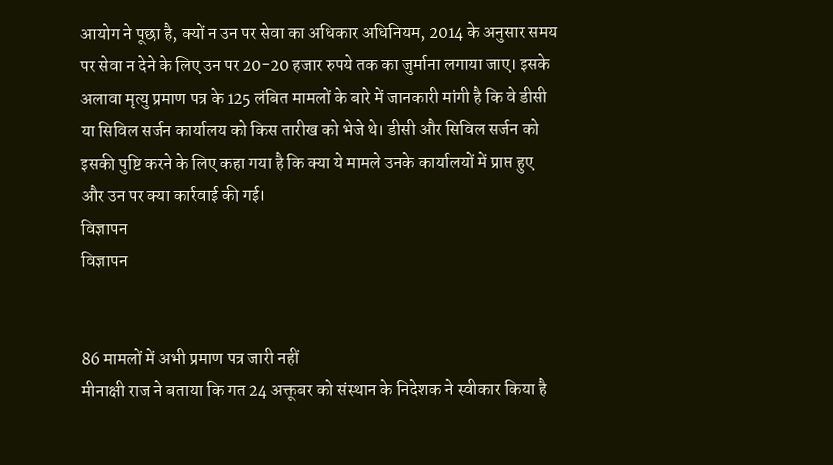आयोग ने पूछा है, क्यों न उन पर सेवा का अधिकार अधिनियम, 2014 के अनुसार समय पर सेवा न देने के लिए उन पर 20-20 हजार रुपये तक का जुर्माना लगाया जाए। इसके अलावा मृत्यु प्रमाण पत्र के 125 लंबित मामलों के बारे में जानकारी मांगी है कि वे डीसी या सिविल सर्जन कार्यालय को किस तारीख को भेजे थे। डीसी और सिविल सर्जन को इसकी पुष्टि करने के लिए कहा गया है कि क्या ये मामले उनके कार्यालयों में प्राप्त हुए और उन पर क्या कार्रवाई की गई।
विज्ञापन
विज्ञापन


86 मामलों में अभी प्रमाण पत्र जारी नहीं
मीनाक्षी राज ने बताया कि गत 24 अक्तूबर को संस्थान के निदेशक ने स्वीकार किया है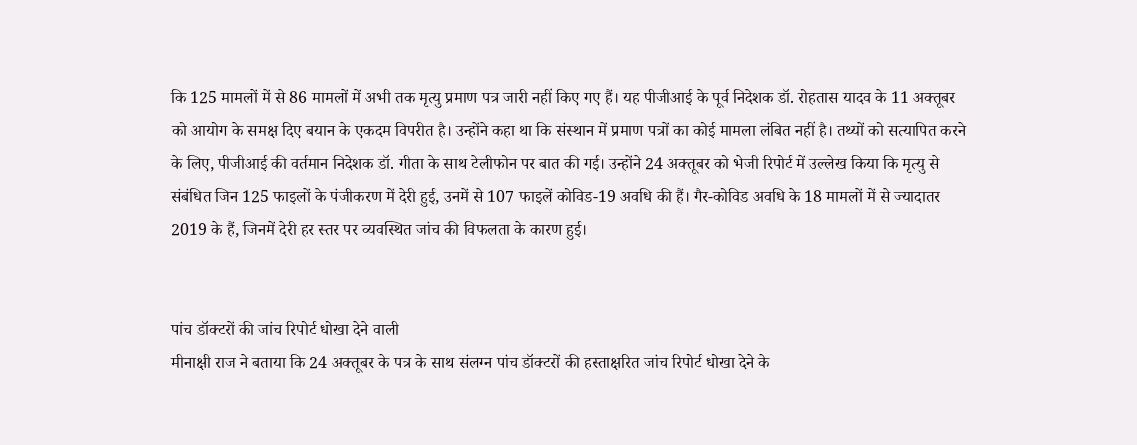कि 125 मामलों में से 86 मामलों में अभी तक मृत्यु प्रमाण पत्र जारी नहीं किए गए हैं। यह पीजीआई के पूर्व निदेशक डॉ. रोहतास यादव के 11 अक्तूबर को आयोग के समक्ष दिए बयान के एकदम विपरीत है। उन्होंने कहा था कि संस्थान में प्रमाण पत्रों का कोई मामला लंबित नहीं है। तथ्यों को सत्यापित करने के लिए, पीजीआई की वर्तमान निदेशक डॉ. गीता के साथ टेलीफोन पर बात की गई। उन्होंने 24 अक्तूबर को भेजी रिपोर्ट में उल्लेख किया कि मृत्यु से संबंधित जिन 125 फाइलों के पंजीकरण में देरी हुई, उनमें से 107 फाइलें कोविड-19 अवधि की हैं। गैर-कोविड अवधि के 18 मामलों में से ज्यादातर 2019 के हैं, जिनमें देरी हर स्तर पर व्यवस्थित जांच की विफलता के कारण हुई।


पांच डॉक्टरों की जांच रिपोर्ट धोखा देने वाली
मीनाक्षी राज ने बताया कि 24 अक्तूबर के पत्र के साथ संलग्न पांच डॉक्टरों की हस्ताक्षरित जांच रिपोर्ट धोखा देने के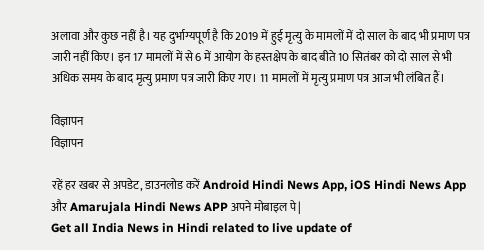अलावा और कुछ नहीं है। यह दुर्भाग्यपूर्ण है कि 2019 में हुई मृत्यु के मामलों में दो साल के बाद भी प्रमाण पत्र जारी नहीं किए। इन 17 मामलों में से 6 में आयोग के हस्तक्षेप के बाद बीते 10 सितंबर को दो साल से भी अधिक समय के बाद मृत्यु प्रमाण पत्र जारी किए गए। 11 मामलों में मृत्यु प्रमाण पत्र आज भी लंबित हैं।

विज्ञापन
विज्ञापन

रहें हर खबर से अपडेट, डाउनलोड करें Android Hindi News App, iOS Hindi News App और Amarujala Hindi News APP अपने मोबाइल पे|
Get all India News in Hindi related to live update of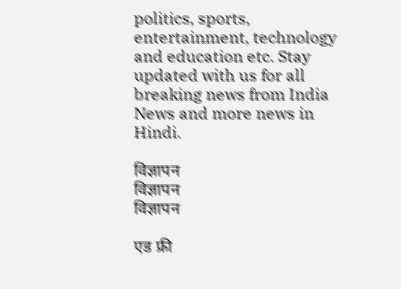politics, sports, entertainment, technology and education etc. Stay updated with us for all breaking news from India News and more news in Hindi.

विज्ञापन
विज्ञापन
विज्ञापन

एड फ्री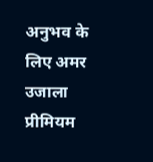अनुभव के लिए अमर उजाला प्रीमियम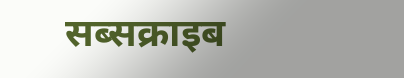सब्सक्राइब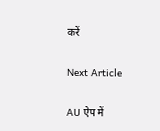करें

Next Article

AU ऐप में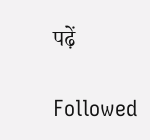पढ़ें

Followed